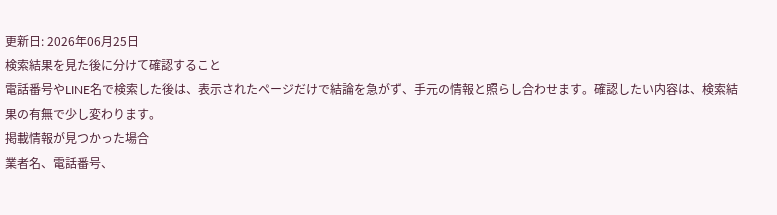更新日: 2026年06月25日
検索結果を見た後に分けて確認すること
電話番号やLINE名で検索した後は、表示されたページだけで結論を急がず、手元の情報と照らし合わせます。確認したい内容は、検索結果の有無で少し変わります。
掲載情報が見つかった場合
業者名、電話番号、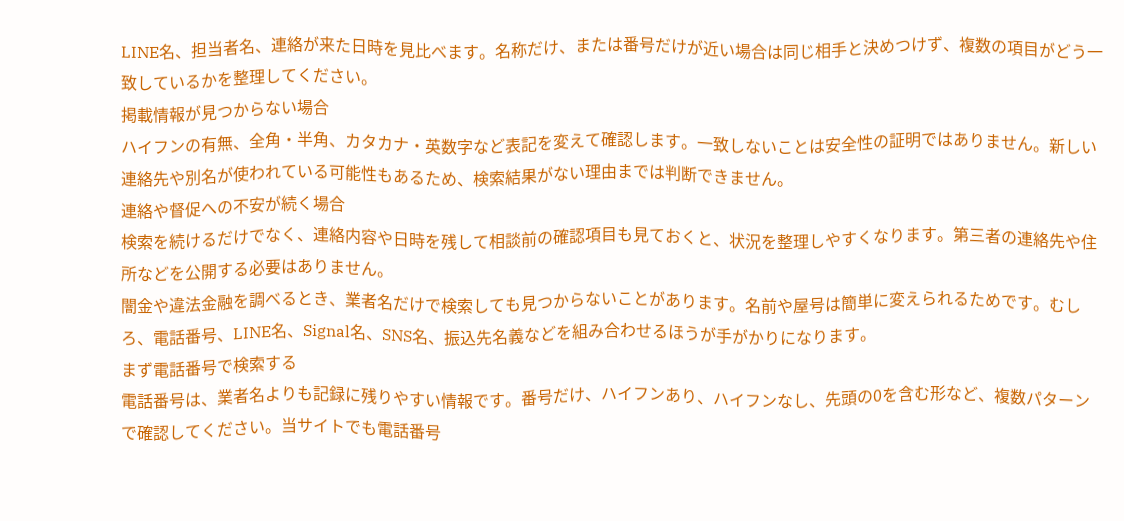LINE名、担当者名、連絡が来た日時を見比べます。名称だけ、または番号だけが近い場合は同じ相手と決めつけず、複数の項目がどう一致しているかを整理してください。
掲載情報が見つからない場合
ハイフンの有無、全角・半角、カタカナ・英数字など表記を変えて確認します。一致しないことは安全性の証明ではありません。新しい連絡先や別名が使われている可能性もあるため、検索結果がない理由までは判断できません。
連絡や督促への不安が続く場合
検索を続けるだけでなく、連絡内容や日時を残して相談前の確認項目も見ておくと、状況を整理しやすくなります。第三者の連絡先や住所などを公開する必要はありません。
闇金や違法金融を調べるとき、業者名だけで検索しても見つからないことがあります。名前や屋号は簡単に変えられるためです。むしろ、電話番号、LINE名、Signal名、SNS名、振込先名義などを組み合わせるほうが手がかりになります。
まず電話番号で検索する
電話番号は、業者名よりも記録に残りやすい情報です。番号だけ、ハイフンあり、ハイフンなし、先頭の0を含む形など、複数パターンで確認してください。当サイトでも電話番号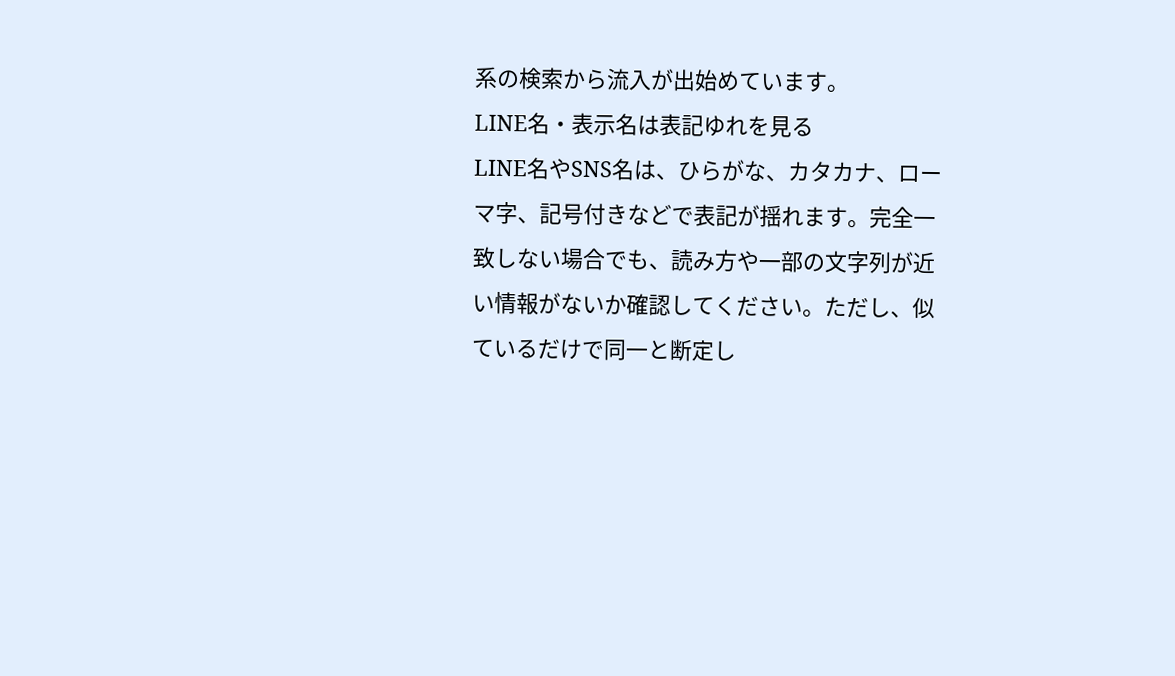系の検索から流入が出始めています。
LINE名・表示名は表記ゆれを見る
LINE名やSNS名は、ひらがな、カタカナ、ローマ字、記号付きなどで表記が揺れます。完全一致しない場合でも、読み方や一部の文字列が近い情報がないか確認してください。ただし、似ているだけで同一と断定し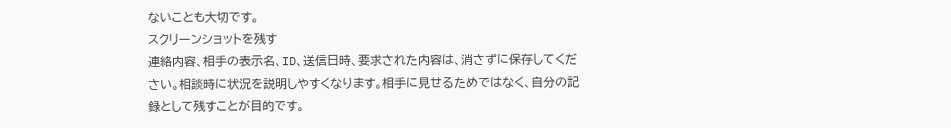ないことも大切です。
スクリーンショットを残す
連絡内容、相手の表示名、ID、送信日時、要求された内容は、消さずに保存してください。相談時に状況を説明しやすくなります。相手に見せるためではなく、自分の記録として残すことが目的です。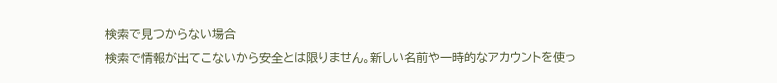検索で見つからない場合
検索で情報が出てこないから安全とは限りません。新しい名前や一時的なアカウントを使っ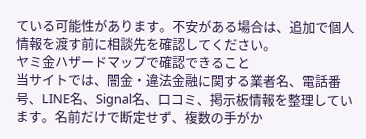ている可能性があります。不安がある場合は、追加で個人情報を渡す前に相談先を確認してください。
ヤミ金ハザードマップで確認できること
当サイトでは、闇金・違法金融に関する業者名、電話番号、LINE名、Signal名、口コミ、掲示板情報を整理しています。名前だけで断定せず、複数の手がか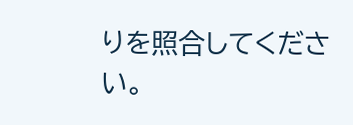りを照合してください。